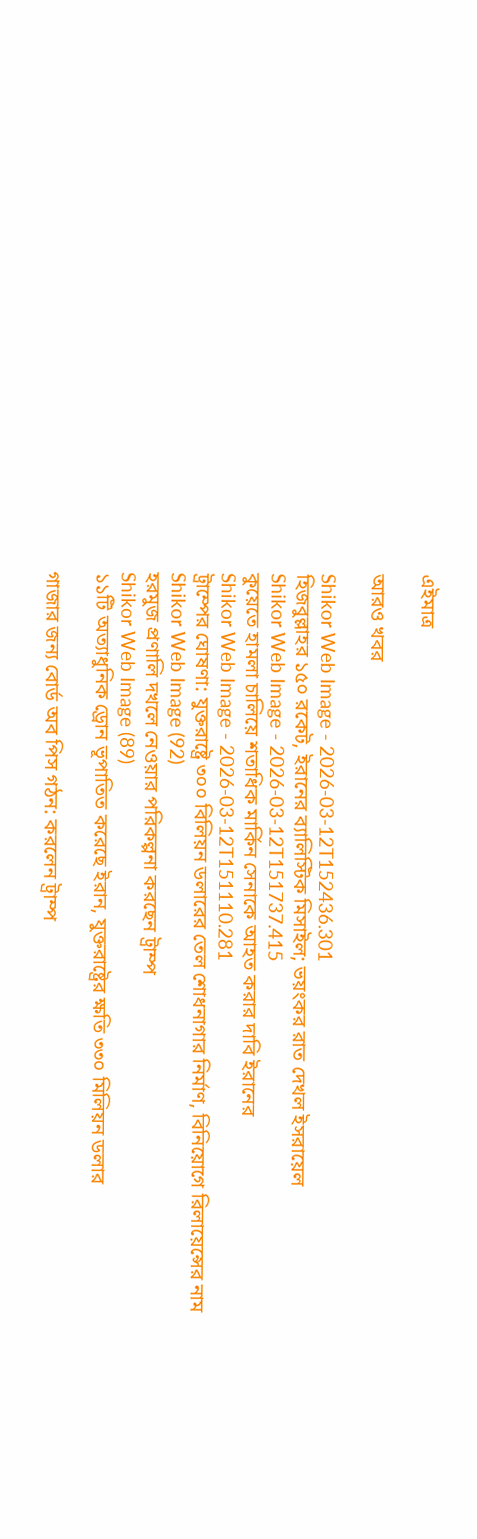এইমাত্র

আরও খবর

Shikor Web Image - 2026-03-12T152436.301
হিজবুল্লাহর ১৫০ রকেট, ইরানের ব্যালিস্টিক মিসাইল; ভয়ংকর রাত দেখল ইসরায়েল
Shikor Web Image - 2026-03-12T151737.415
কুয়েতে হামলা চালিয়ে শতাধিক মার্কিন সেনাকে আহত করার দাবি ইরানের
Shikor Web Image - 2026-03-12T151110.281
ট্রাম্পের ঘোষণা: যুক্তরাষ্ট্রে ৩০০ বিলিয়ন ডলারের তেল শোধনাগার নির্মাণ, বিনিয়োগে রিলায়েন্সের নাম
Shikor Web Image (92)
হরমুজ প্রণালি দখলে নেওয়ার পরিকল্পনা করছেন ট্রাম্প
Shikor Web Image (89)
১১টি অত্যাধুনিক ড্রোন ভূপাতিত করেছে ইরান, যুক্তরাষ্ট্রের ক্ষতি ৩৩০ মিলিয়ন ডলার

গাজার জন্য বোর্ড অব পিস গঠন: করলেন ট্রাম্প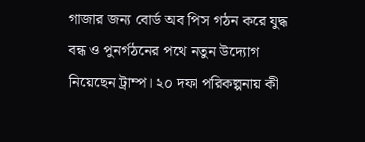গাজার জন্য বোর্ড অব পিস গঠন করে যুদ্ধ বন্ধ ও পুনর্গঠনের পথে নতুন উদ্যোগ নিয়েছেন ট্রাম্প। ২০ দফা পরিকল্পনায় কী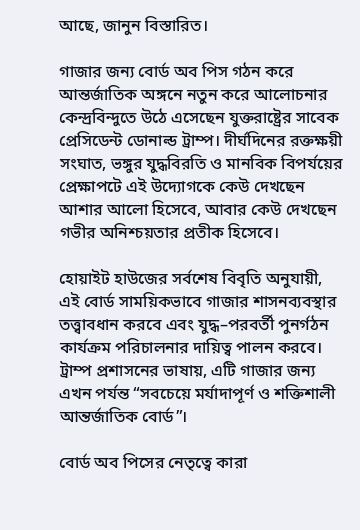আছে, জানুন বিস্তারিত।

গাজার জন্য বোর্ড অব পিস গঠন করে আন্তর্জাতিক অঙ্গনে নতুন করে আলোচনার কেন্দ্রবিন্দুতে উঠে এসেছেন যুক্তরাষ্ট্রের সাবেক প্রেসিডেন্ট ডোনাল্ড ট্রাম্প। দীর্ঘদিনের রক্তক্ষয়ী সংঘাত, ভঙ্গুর যুদ্ধবিরতি ও মানবিক বিপর্যয়ের প্রেক্ষাপটে এই উদ্যোগকে কেউ দেখছেন আশার আলো হিসেবে, আবার কেউ দেখছেন গভীর অনিশ্চয়তার প্রতীক হিসেবে।

হোয়াইট হাউজের সর্বশেষ বিবৃতি অনুযায়ী, এই বোর্ড সাময়িকভাবে গাজার শাসনব্যবস্থার তত্ত্বাবধান করবে এবং যুদ্ধ–পরবর্তী পুনর্গঠন কার্যক্রম পরিচালনার দায়িত্ব পালন করবে। ট্রাম্প প্রশাসনের ভাষায়, এটি গাজার জন্য এখন পর্যন্ত “সবচেয়ে মর্যাদাপূর্ণ ও শক্তিশালী আন্তর্জাতিক বোর্ড”।

বোর্ড অব পিসের নেতৃত্বে কারা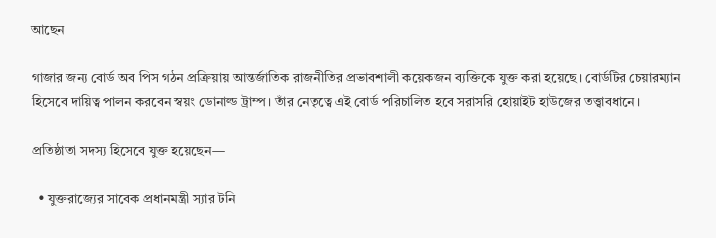আছেন

গাজার জন্য বোর্ড অব পিস গঠন প্রক্রিয়ায় আন্তর্জাতিক রাজনীতির প্রভাবশালী কয়েকজন ব্যক্তিকে যুক্ত করা হয়েছে। বোর্ডটির চেয়ারম্যান হিসেবে দায়িত্ব পালন করবেন স্বয়ং ডোনাল্ড ট্রাম্প। তাঁর নেতৃত্বে এই বোর্ড পরিচালিত হবে সরাসরি হোয়াইট হাউজের তত্ত্বাবধানে।

প্রতিষ্ঠাতা সদস্য হিসেবে যুক্ত হয়েছেন—

  • যুক্তরাজ্যের সাবেক প্রধানমন্ত্রী স্যার টনি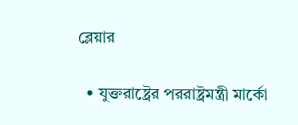ব্লেয়ার

  • যুক্তরাষ্ট্রের পররাষ্ট্রমন্ত্রী মার্কো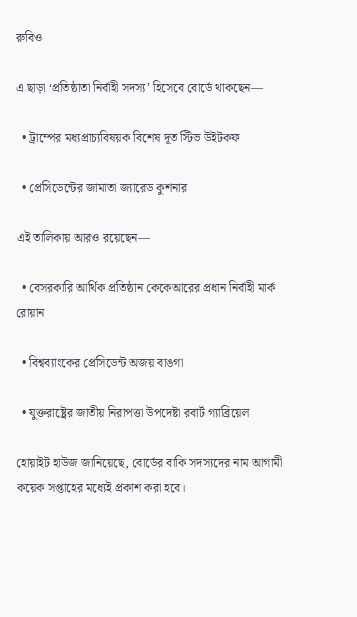রুবিও

এ ছাড়া ‘প্রতিষ্ঠাতা নির্বাহী সদস্য’ হিসেবে বোর্ডে থাকছেন—

  • ট্রাম্পের মধ্যপ্রাচ্যবিষয়ক বিশেষ দূত স্টিভ উইটকফ

  • প্রেসিডেন্টের জামাতা জ্যারেড কুশনার

এই তালিকায় আরও রয়েছেন—

  • বেসরকারি আর্থিক প্রতিষ্ঠান কেকেআরের প্রধান নির্বাহী মার্ক রোয়ান

  • বিশ্বব্যাংকের প্রেসিডেন্ট অজয় বাঙগা

  • যুক্তরাষ্ট্রের জাতীয় নিরাপত্তা উপদেষ্টা রবার্ট গ্যাব্রিয়েল

হোয়াইট হাউজ জানিয়েছে, বোর্ডের বাকি সদস্যদের নাম আগামী কয়েক সপ্তাহের মধ্যেই প্রকাশ করা হবে।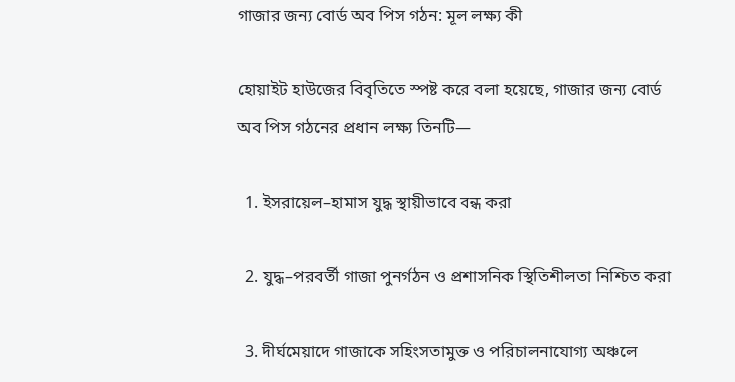গাজার জন্য বোর্ড অব পিস গঠন: মূল লক্ষ্য কী

হোয়াইট হাউজের বিবৃতিতে স্পষ্ট করে বলা হয়েছে, গাজার জন্য বোর্ড অব পিস গঠনের প্রধান লক্ষ্য তিনটি—

  1. ইসরায়েল–হামাস যুদ্ধ স্থায়ীভাবে বন্ধ করা

  2. যুদ্ধ–পরবর্তী গাজা পুনর্গঠন ও প্রশাসনিক স্থিতিশীলতা নিশ্চিত করা

  3. দীর্ঘমেয়াদে গাজাকে সহিংসতামুক্ত ও পরিচালনাযোগ্য অঞ্চলে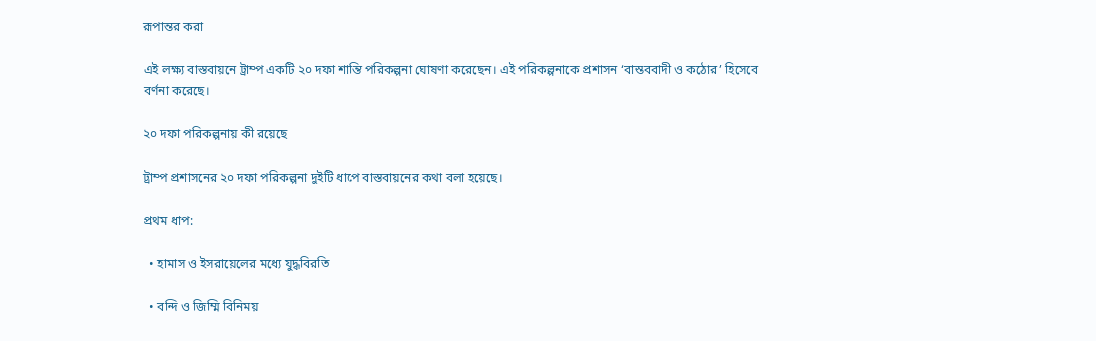রূপান্তর করা

এই লক্ষ্য বাস্তবায়নে ট্রাম্প একটি ২০ দফা শান্তি পরিকল্পনা ঘোষণা করেছেন। এই পরিকল্পনাকে প্রশাসন ‘বাস্তববাদী ও কঠোর’ হিসেবে বর্ণনা করেছে।

২০ দফা পরিকল্পনায় কী রয়েছে

ট্রাম্প প্রশাসনের ২০ দফা পরিকল্পনা দুইটি ধাপে বাস্তবায়নের কথা বলা হয়েছে।

প্রথম ধাপ:

  • হামাস ও ইসরায়েলের মধ্যে যুদ্ধবিরতি

  • বন্দি ও জিম্মি বিনিময়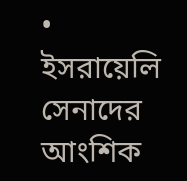• ইসরায়েলি সেনাদের আংশিক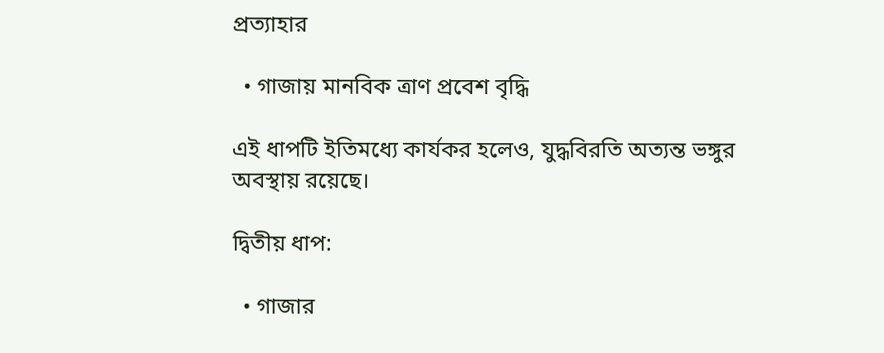প্রত্যাহার

  • গাজায় মানবিক ত্রাণ প্রবেশ বৃদ্ধি

এই ধাপটি ইতিমধ্যে কার্যকর হলেও, যুদ্ধবিরতি অত্যন্ত ভঙ্গুর অবস্থায় রয়েছে।

দ্বিতীয় ধাপ:

  • গাজার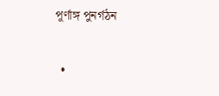পূর্ণাঙ্গ পুনর্গঠন

  •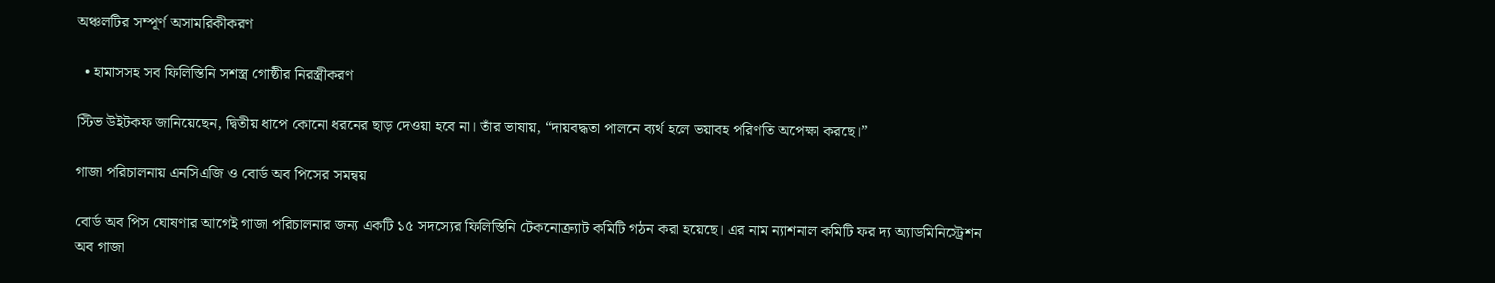অঞ্চলটির সম্পূর্ণ অসামরিকীকরণ

  • হামাসসহ সব ফিলিস্তিনি সশস্ত্র গোষ্ঠীর নিরস্ত্রীকরণ

স্টিভ উইটকফ জানিয়েছেন, দ্বিতীয় ধাপে কোনো ধরনের ছাড় দেওয়া হবে না। তাঁর ভাষায়, “দায়বদ্ধতা পালনে ব্যর্থ হলে ভয়াবহ পরিণতি অপেক্ষা করছে।”

গাজা পরিচালনায় এনসিএজি ও বোর্ড অব পিসের সমন্বয়

বোর্ড অব পিস ঘোষণার আগেই গাজা পরিচালনার জন্য একটি ১৫ সদস্যের ফিলিস্তিনি টেকনোক্র্যাট কমিটি গঠন করা হয়েছে। এর নাম ন্যাশনাল কমিটি ফর দ্য অ্যাডমিনিস্ট্রেশন অব গাজা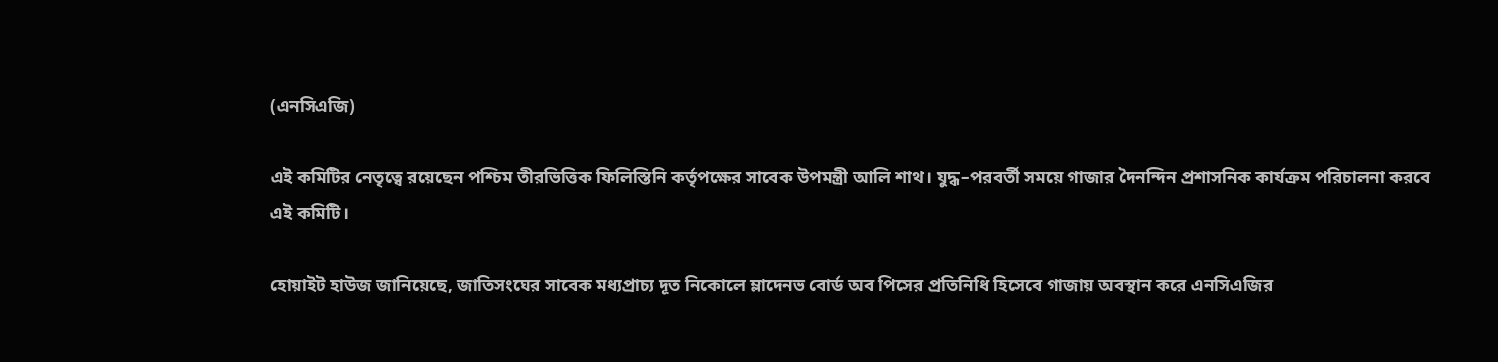(এনসিএজি)

এই কমিটির নেতৃত্বে রয়েছেন পশ্চিম তীরভিত্তিক ফিলিস্তিনি কর্তৃপক্ষের সাবেক উপমন্ত্রী আলি শাথ। যুদ্ধ–পরবর্তী সময়ে গাজার দৈনন্দিন প্রশাসনিক কার্যক্রম পরিচালনা করবে এই কমিটি।

হোয়াইট হাউজ জানিয়েছে, জাতিসংঘের সাবেক মধ্যপ্রাচ্য দূত নিকোলে ম্লাদেনভ বোর্ড অব পিসের প্রতিনিধি হিসেবে গাজায় অবস্থান করে এনসিএজির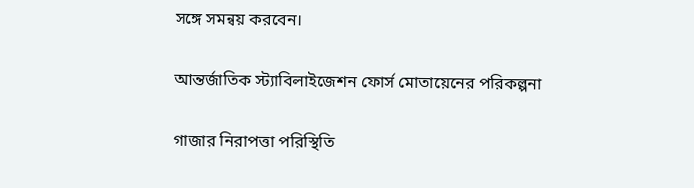সঙ্গে সমন্বয় করবেন।

আন্তর্জাতিক স্ট্যাবিলাইজেশন ফোর্স মোতায়েনের পরিকল্পনা

গাজার নিরাপত্তা পরিস্থিতি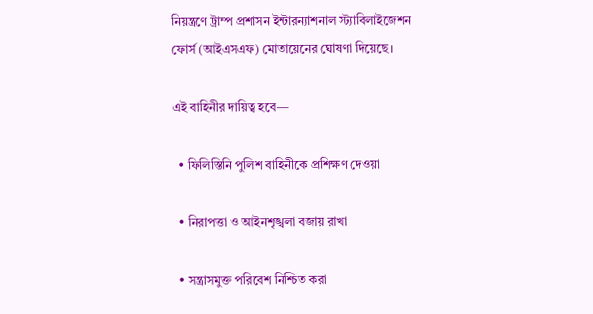নিয়ন্ত্রণে ট্রাম্প প্রশাসন ইন্টারন্যাশনাল স্ট্যাবিলাইজেশন ফোর্স (আইএসএফ) মোতায়েনের ঘোষণা দিয়েছে।

এই বাহিনীর দায়িত্ব হবে—

  • ফিলিস্তিনি পুলিশ বাহিনীকে প্রশিক্ষণ দেওয়া

  • নিরাপত্তা ও আইনশৃঙ্খলা বজায় রাখা

  • সন্ত্রাসমুক্ত পরিবেশ নিশ্চিত করা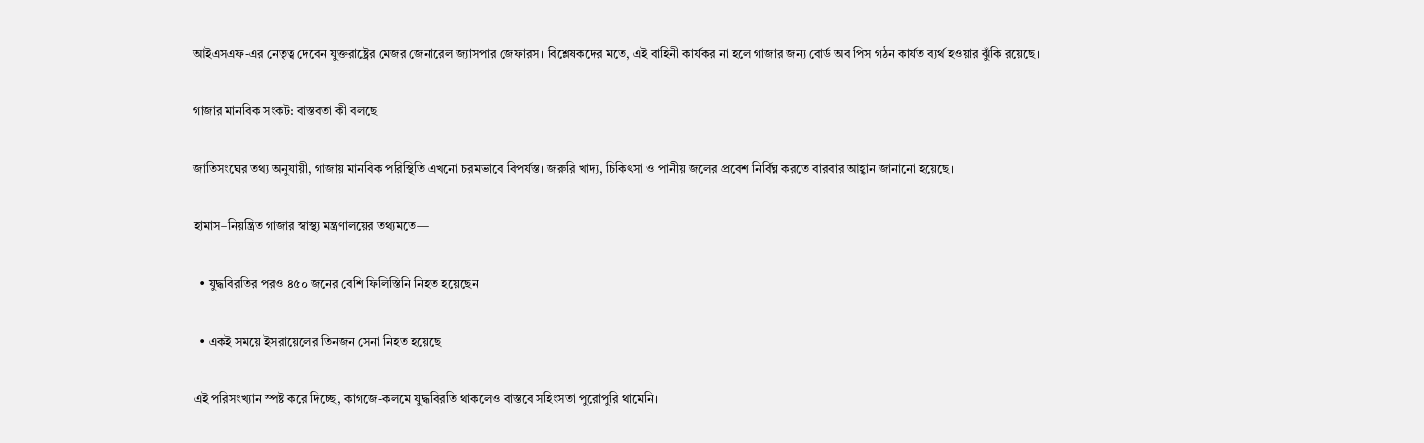আইএসএফ-এর নেতৃত্ব দেবেন যুক্তরাষ্ট্রের মেজর জেনারেল জ্যাসপার জেফারস। বিশ্লেষকদের মতে, এই বাহিনী কার্যকর না হলে গাজার জন্য বোর্ড অব পিস গঠন কার্যত ব্যর্থ হওয়ার ঝুঁকি রয়েছে।

গাজার মানবিক সংকট: বাস্তবতা কী বলছে

জাতিসংঘের তথ্য অনুযায়ী, গাজায় মানবিক পরিস্থিতি এখনো চরমভাবে বিপর্যস্ত। জরুরি খাদ্য, চিকিৎসা ও পানীয় জলের প্রবেশ নির্বিঘ্ন করতে বারবার আহ্বান জানানো হয়েছে।

হামাস–নিয়ন্ত্রিত গাজার স্বাস্থ্য মন্ত্রণালয়ের তথ্যমতে—

  • যুদ্ধবিরতির পরও ৪৫০ জনের বেশি ফিলিস্তিনি নিহত হয়েছেন

  • একই সময়ে ইসরায়েলের তিনজন সেনা নিহত হয়েছে

এই পরিসংখ্যান স্পষ্ট করে দিচ্ছে, কাগজে-কলমে যুদ্ধবিরতি থাকলেও বাস্তবে সহিংসতা পুরোপুরি থামেনি।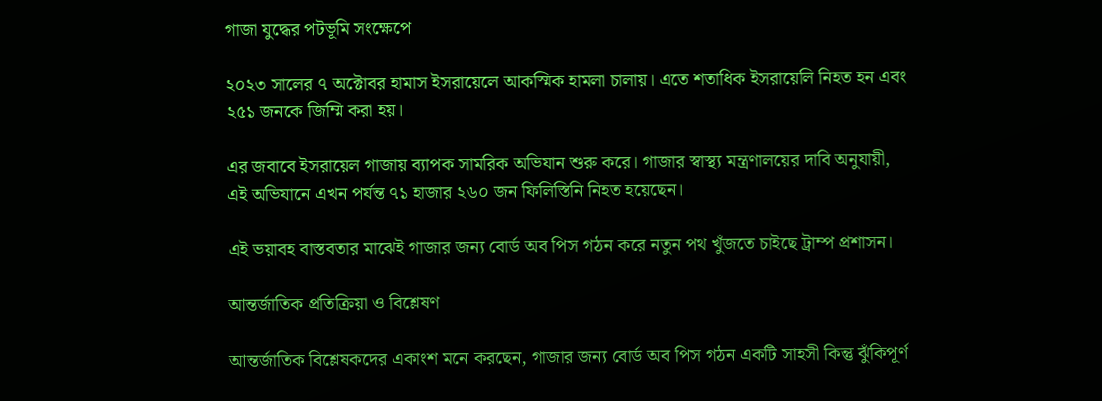গাজা যুদ্ধের পটভূমি সংক্ষেপে

২০২৩ সালের ৭ অক্টোবর হামাস ইসরায়েলে আকস্মিক হামলা চালায়। এতে শতাধিক ইসরায়েলি নিহত হন এবং ২৫১ জনকে জিম্মি করা হয়।

এর জবাবে ইসরায়েল গাজায় ব্যাপক সামরিক অভিযান শুরু করে। গাজার স্বাস্থ্য মন্ত্রণালয়ের দাবি অনুযায়ী, এই অভিযানে এখন পর্যন্ত ৭১ হাজার ২৬০ জন ফিলিস্তিনি নিহত হয়েছেন।

এই ভয়াবহ বাস্তবতার মাঝেই গাজার জন্য বোর্ড অব পিস গঠন করে নতুন পথ খুঁজতে চাইছে ট্রাম্প প্রশাসন।

আন্তর্জাতিক প্রতিক্রিয়া ও বিশ্লেষণ

আন্তর্জাতিক বিশ্লেষকদের একাংশ মনে করছেন, গাজার জন্য বোর্ড অব পিস গঠন একটি সাহসী কিন্তু ঝুঁকিপূর্ণ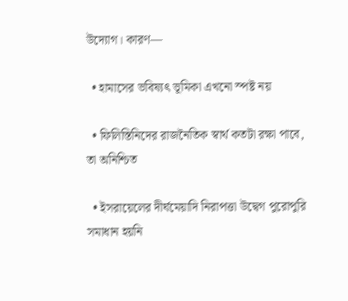উদ্যোগ। কারণ—

  • হামাসের ভবিষ্যৎ ভূমিকা এখনো স্পষ্ট নয়

  • ফিলিস্তিনিদের রাজনৈতিক স্বার্থ কতটা রক্ষা পাবে, তা অনিশ্চিত

  • ইসরায়েলের দীর্ঘমেয়াদি নিরাপত্তা উদ্বেগ পুরোপুরি সমাধান হয়নি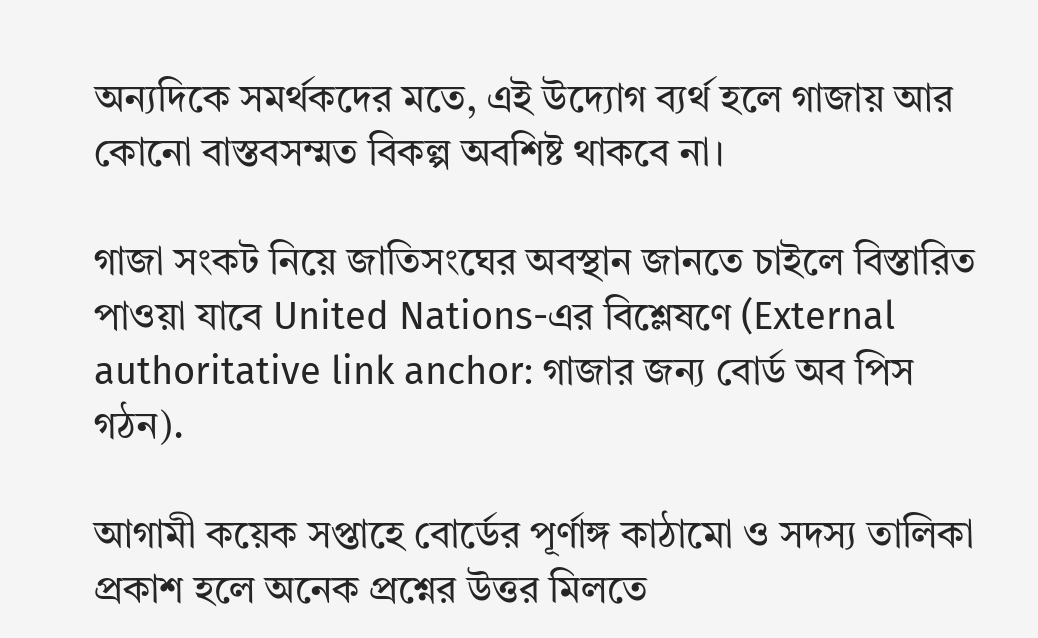অন্যদিকে সমর্থকদের মতে, এই উদ্যোগ ব্যর্থ হলে গাজায় আর কোনো বাস্তবসম্মত বিকল্প অবশিষ্ট থাকবে না।

গাজা সংকট নিয়ে জাতিসংঘের অবস্থান জানতে চাইলে বিস্তারিত পাওয়া যাবে United Nations-এর বিশ্লেষণে (External authoritative link anchor: গাজার জন্য বোর্ড অব পিস গঠন).

আগামী কয়েক সপ্তাহে বোর্ডের পূর্ণাঙ্গ কাঠামো ও সদস্য তালিকা প্রকাশ হলে অনেক প্রশ্নের উত্তর মিলতে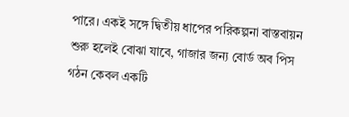পারে। একই সঙ্গে দ্বিতীয় ধাপের পরিকল্পনা বাস্তবায়ন শুরু হলেই বোঝা যাবে, গাজার জন্য বোর্ড অব পিস গঠন কেবল একটি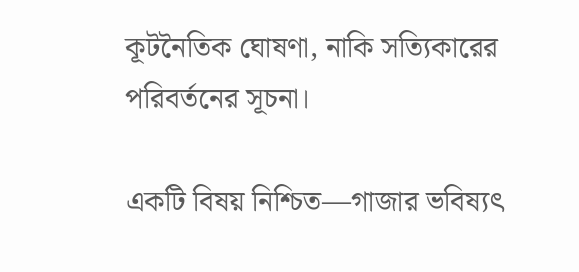কূটনৈতিক ঘোষণা, নাকি সত্যিকারের পরিবর্তনের সূচনা।

একটি বিষয় নিশ্চিত—গাজার ভবিষ্যৎ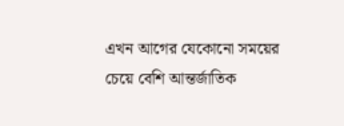এখন আগের যেকোনো সময়ের চেয়ে বেশি আন্তর্জাতিক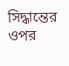সিদ্ধান্তের ওপর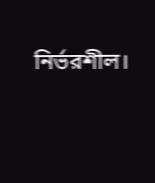নির্ভরশীল।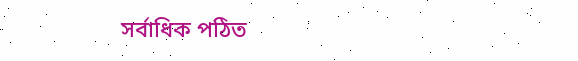সর্বাধিক পঠিত